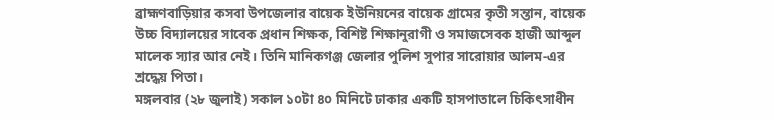ব্রাহ্মণবাড়িয়ার কসবা উপজেলার বায়েক ইউনিয়নের বায়েক গ্রামের কৃতী সন্তান, বায়েক উচ্চ বিদ্যালয়ের সাবেক প্রধান শিক্ষক, বিশিষ্ট শিক্ষানুরাগী ও সমাজসেবক হাজী আব্দুল মালেক স্যার আর নেই। তিনি মানিকগঞ্জ জেলার পুলিশ সুপার সারোয়ার আলম-এর শ্রদ্ধেয় পিতা।
মঙ্গলবার (২৮ জুলাই) সকাল ১০টা ৪০ মিনিটে ঢাকার একটি হাসপাতালে চিকিৎসাধীন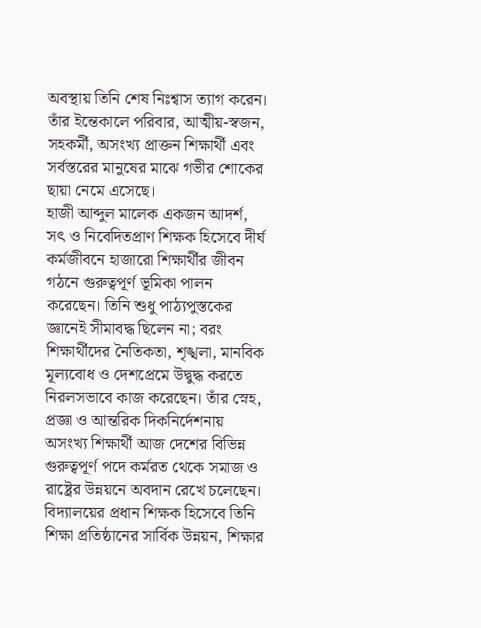অবস্থায় তিনি শেষ নিঃশ্বাস ত্যাগ করেন। তাঁর ইন্তেকালে পরিবার, আত্মীয়-স্বজন, সহকর্মী, অসংখ্য প্রাক্তন শিক্ষার্থী এবং সর্বস্তরের মানুষের মাঝে গভীর শোকের ছায়া নেমে এসেছে।
হাজী আব্দুল মালেক একজন আদর্শ, সৎ ও নিবেদিতপ্রাণ শিক্ষক হিসেবে দীর্ঘ কর্মজীবনে হাজারো শিক্ষার্থীর জীবন গঠনে গুরুত্বপূর্ণ ভূমিকা পালন করেছেন। তিনি শুধু পাঠ্যপুস্তকের জ্ঞানেই সীমাবদ্ধ ছিলেন না; বরং শিক্ষার্থীদের নৈতিকতা, শৃঙ্খলা, মানবিক মূল্যবোধ ও দেশপ্রেমে উদ্বুদ্ধ করতে নিরলসভাবে কাজ করেছেন। তাঁর স্নেহ, প্রজ্ঞা ও আন্তরিক দিকনির্দেশনায় অসংখ্য শিক্ষার্থী আজ দেশের বিভিন্ন গুরুত্বপূর্ণ পদে কর্মরত থেকে সমাজ ও রাষ্ট্রের উন্নয়নে অবদান রেখে চলেছেন।
বিদ্যালয়ের প্রধান শিক্ষক হিসেবে তিনি শিক্ষা প্রতিষ্ঠানের সার্বিক উন্নয়ন, শিক্ষার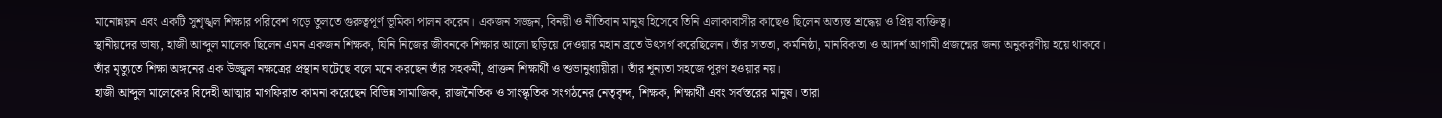মানোন্নয়ন এবং একটি সুশৃঙ্খল শিক্ষার পরিবেশ গড়ে তুলতে গুরুত্বপূর্ণ ভূমিকা পালন করেন। একজন সজ্জন, বিনয়ী ও নীতিবান মানুষ হিসেবে তিনি এলাকাবাসীর কাছেও ছিলেন অত্যন্ত শ্রদ্ধেয় ও প্রিয় ব্যক্তিত্ব।
স্থানীয়দের ভাষ্য, হাজী আব্দুল মালেক ছিলেন এমন একজন শিক্ষক, যিনি নিজের জীবনকে শিক্ষার আলো ছড়িয়ে দেওয়ার মহান ব্রতে উৎসর্গ করেছিলেন। তাঁর সততা, কর্মনিষ্ঠা, মানবিকতা ও আদর্শ আগামী প্রজন্মের জন্য অনুকরণীয় হয়ে থাকবে।
তাঁর মৃত্যুতে শিক্ষা অঙ্গনের এক উজ্জ্বল নক্ষত্রের প্রস্থান ঘটেছে বলে মনে করছেন তাঁর সহকর্মী, প্রাক্তন শিক্ষার্থী ও শুভানুধ্যায়ীরা। তাঁর শূন্যতা সহজে পূরণ হওয়ার নয়।
হাজী আব্দুল মালেকের বিদেহী আত্মার মাগফিরাত কামনা করেছেন বিভিন্ন সামাজিক, রাজনৈতিক ও সাংস্কৃতিক সংগঠনের নেতৃবৃন্দ, শিক্ষক, শিক্ষার্থী এবং সর্বস্তরের মানুষ। তারা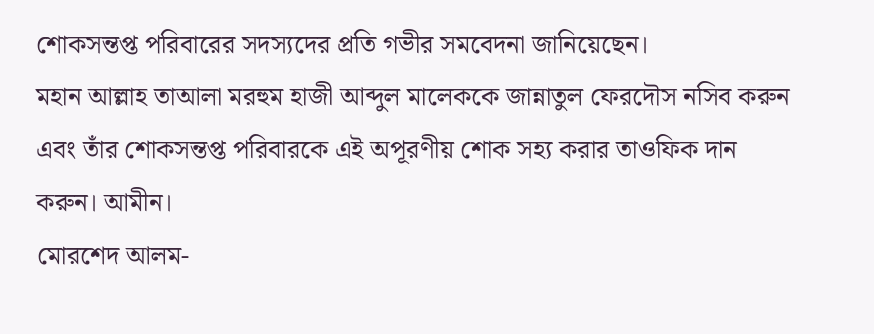শোকসন্তপ্ত পরিবারের সদস্যদের প্রতি গভীর সমবেদনা জানিয়েছেন।
মহান আল্লাহ তাআলা মরহুম হাজী আব্দুল মালেককে জান্নাতুল ফেরদৌস নসিব করুন এবং তাঁর শোকসন্তপ্ত পরিবারকে এই অপূরণীয় শোক সহ্য করার তাওফিক দান করুন। আমীন।
মোরশেদ আলম-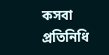কসবা প্রতিনিধি